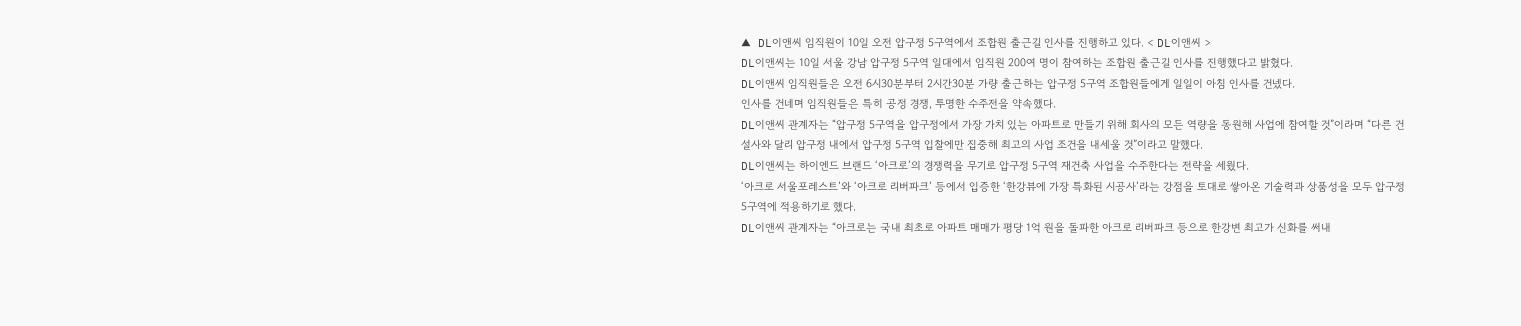▲ DL이앤씨 임직원이 10일 오전 압구정 5구역에서 조합원 출근길 인사를 진행하고 있다. < DL이앤씨 >
DL이앤씨는 10일 서울 강남 압구정 5구역 일대에서 임직원 200여 명이 참여하는 조합원 출근길 인사를 진행했다고 밝혔다.
DL이앤씨 임직원들은 오전 6시30분부터 2시간30분 가량 출근하는 압구정 5구역 조합원들에게 일일이 아침 인사를 건넸다.
인사를 건네며 임직원들은 특히 공정 경쟁, 투명한 수주전을 약속했다.
DL이앤씨 관계자는 “압구정 5구역을 압구정에서 가장 가치 있는 아파트로 만들기 위해 회사의 모든 역량을 동원해 사업에 참여할 것”이라며 “다른 건설사와 달리 압구정 내에서 압구정 5구역 입찰에만 집중해 최고의 사업 조건을 내세울 것”이라고 말했다.
DL이앤씨는 하이엔드 브랜드 ‘아크로’의 경쟁력을 무기로 압구정 5구역 재건축 사업을 수주한다는 전략을 세웠다.
‘아크로 서울포레스트’와 ‘아크로 리버파크’ 등에서 입증한 ‘한강뷰에 가장 특화된 시공사’라는 강점을 토대로 쌓아온 기술력과 상품성을 모두 압구정 5구역에 적용하기로 했다.
DL이앤씨 관계자는 “아크로는 국내 최초로 아파트 매매가 평당 1억 원을 돌파한 아크로 리버파크 등으로 한강변 최고가 신화를 써내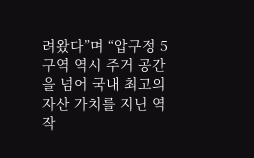려왔다”며 “압구정 5구역 역시 주거 공간을 넘어 국내 최고의 자산 가치를 지닌 역작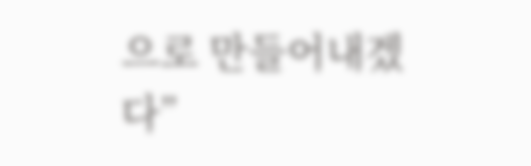으로 만들어내겠다”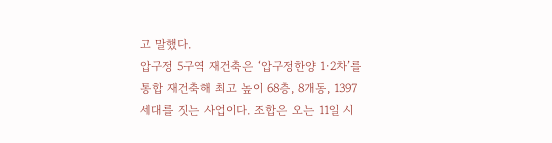고 말했다.
압구정 5구역 재건축은 ‘압구정한양 1·2차’를 통합 재건축해 최고 높이 68층, 8개동, 1397세대를 짓는 사업이다. 조합은 오는 11일 시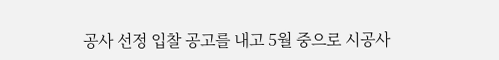공사 선정 입찰 공고를 내고 5월 중으로 시공사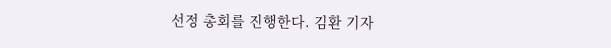선정 총회를 진행한다. 김환 기자